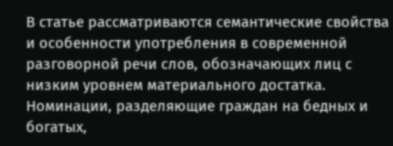В статье рассматриваются семантические свойства и особенности употребления в современной разговорной речи слов, обозначающих лиц с низким уровнем материального достатка. Номинации, разделяющие граждан на бедных и богатых,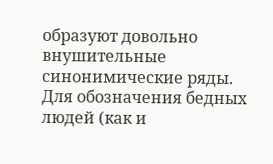образуют довольно внушительные синонимические ряды. Для обозначения бедных людей (как и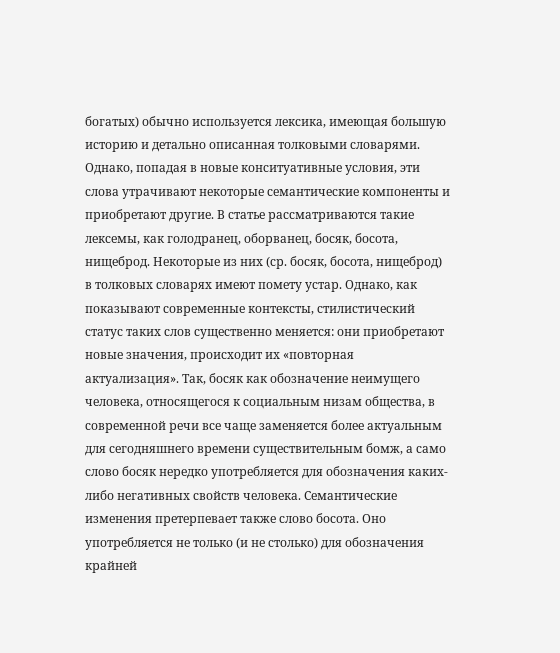богатых) обычно используется лексика, имеющая большую историю и детально описанная толковыми словарями. Однако, попадая в новые конситуативные условия, эти слова утрачивают некоторые семантические компоненты и приобретают другие. В статье рассматриваются такие лексемы, как голодранец, оборванец, босяк, босота, нищеброд. Некоторые из них (ср. босяк, босота, нищеброд) в толковых словарях имеют помету устар. Однако, как показывают современные контексты, стилистический статус таких слов существенно меняется: они приобретают новые значения, происходит их «повторная актуализация». Так, босяк как обозначение неимущего человека, относящегося к социальным низам общества, в современной речи все чаще заменяется более актуальным для сегодняшнего времени существительным бомж, а само слово босяк нередко употребляется для обозначения каких-либо негативных свойств человека. Семантические изменения претерпевает также слово босота. Оно употребляется не только (и не столько) для обозначения крайней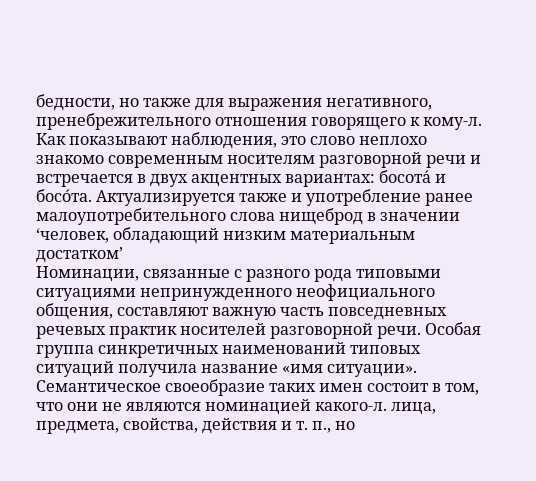бедности, но также для выражения негативного, пренебрежительного отношения говорящего к кому-л. Как показывают наблюдения, это слово неплохо знакомо современным носителям разговорной речи и встречается в двух акцентных вариантах: босота́ и босо́та. Актуализируется также и употребление ранее малоупотребительного слова нищеброд в значении ‘человек, обладающий низким материальным достаткомʼ
Номинации, связанные с разного рода типовыми ситуациями непринужденного неофициального общения, составляют важную часть повседневных речевых практик носителей разговорной речи. Особая группа синкретичных наименований типовых ситуаций получила название «имя ситуации». Семантическое своеобразие таких имен состоит в том, что они не являются номинацией какого-л. лица, предмета, свойства, действия и т. п., но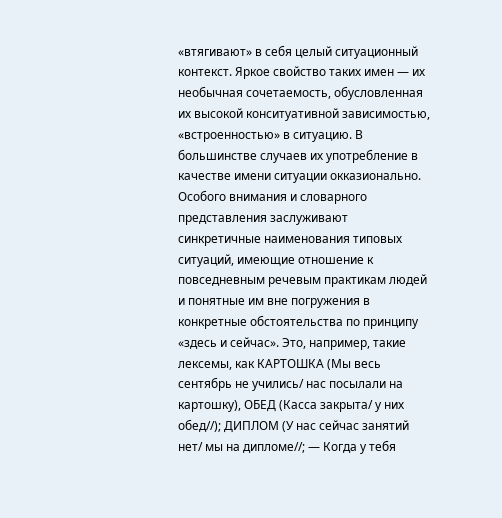«втягивают» в себя целый ситуационный контекст. Яркое свойство таких имен — их необычная сочетаемость, обусловленная их высокой конситуативной зависимостью, «встроенностью» в ситуацию. В большинстве случаев их употребление в качестве имени ситуации окказионально. Особого внимания и словарного представления заслуживают синкретичные наименования типовых ситуаций, имеющие отношение к повседневным речевым практикам людей и понятные им вне погружения в конкретные обстоятельства по принципу «здесь и сейчас». Это, например, такие лексемы, как КАРТОШКА (Мы весь сентябрь не учились/ нас посылали на картошку), ОБЕД (Касса закрыта/ у них обед//); ДИПЛОМ (У нас сейчас занятий нет/ мы на дипломе//; — Когда у тебя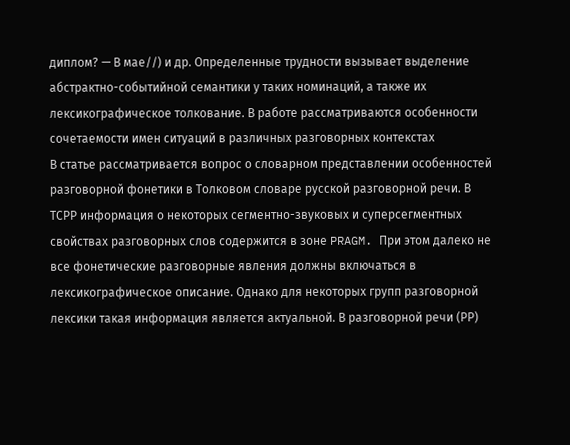диплом? — В мае//) и др. Определенные трудности вызывает выделение абстрактно-событийной семантики у таких номинаций, а также их лексикографическое толкование. В работе рассматриваются особенности сочетаемости имен ситуаций в различных разговорных контекстах
В статье рассматривается вопрос о словарном представлении особенностей разговорной фонетики в Толковом словаре русской разговорной речи. В ТСРР информация о некоторых сегментно-звуковых и суперсегментных свойствах разговорных слов содержится в зоне PRAGM. При этом далеко не все фонетические разговорные явления должны включаться в лексикографическое описание. Однако для некоторых групп разговорной лексики такая информация является актуальной. В разговорной речи (РР)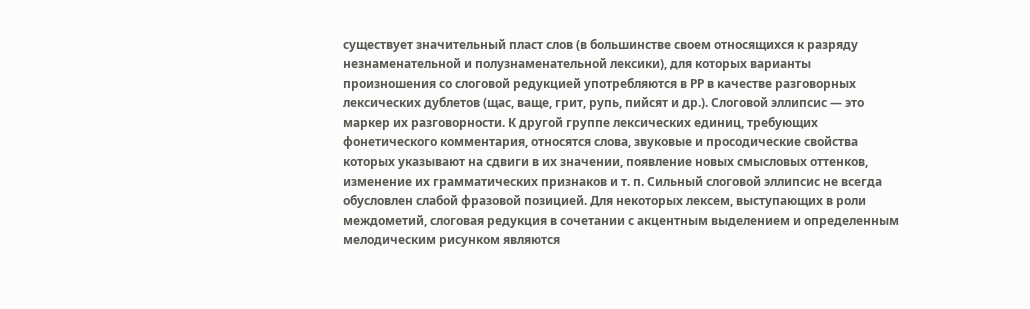существует значительный пласт слов (в большинстве своем относящихся к разряду незнаменательной и полузнаменательной лексики), для которых варианты произношения со слоговой редукцией употребляются в РР в качестве разговорных лексических дублетов (щас, ваще, грит, рупь, пийсят и др.). Слоговой эллипсис — это маркер их разговорности. К другой группе лексических единиц, требующих фонетического комментария, относятся слова, звуковые и просодические свойства которых указывают на сдвиги в их значении, появление новых смысловых оттенков, изменение их грамматических признаков и т. п. Сильный слоговой эллипсис не всегда обусловлен слабой фразовой позицией. Для некоторых лексем, выступающих в роли междометий, слоговая редукция в сочетании с акцентным выделением и определенным мелодическим рисунком являются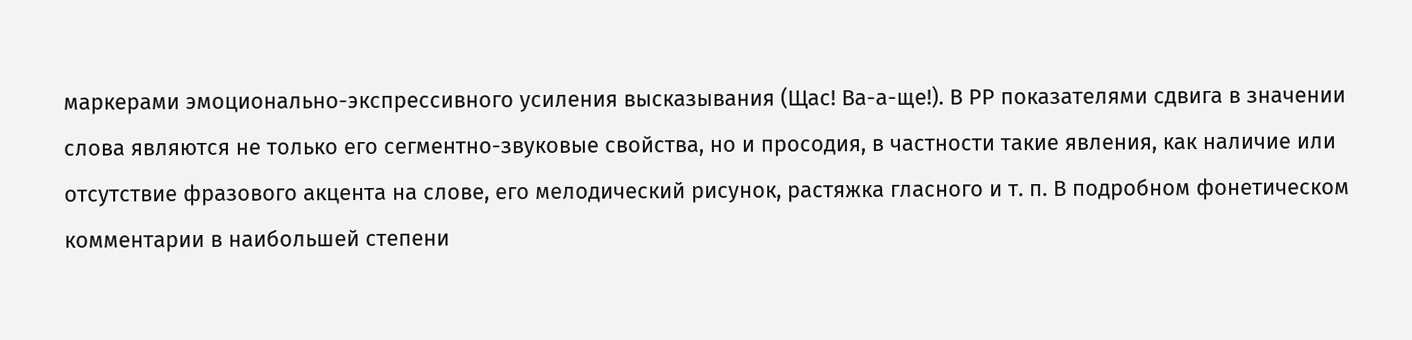маркерами эмоционально-экспрессивного усиления высказывания (Щас! Ва-а-ще!). В РР показателями сдвига в значении слова являются не только его сегментно-звуковые свойства, но и просодия, в частности такие явления, как наличие или отсутствие фразового акцента на слове, его мелодический рисунок, растяжка гласного и т. п. В подробном фонетическом комментарии в наибольшей степени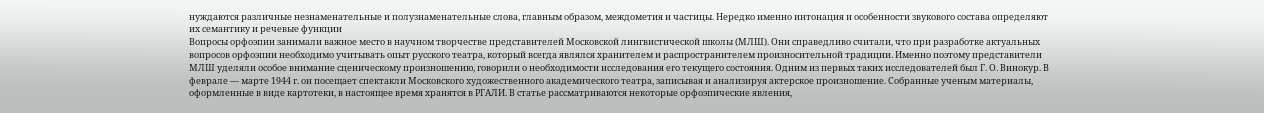нуждаются различные незнаменательные и полузнаменательные слова, главным образом, междометия и частицы. Нередко именно интонация и особенности звукового состава определяют их семантику и речевые функции
Вопросы орфоэпии занимали важное место в научном творчестве представителей Московской лингвистической школы (МЛШ). Они справедливо считали, что при разработке актуальных вопросов орфоэпии необходимо учитывать опыт русского театра, который всегда являлся хранителем и распространителем произносительной традиции. Именно поэтому представители МЛШ уделяли особое внимание сценическому произношению, говорили о необходимости исследования его текущего состояния. Одним из первых таких исследователей был Г. О. Винокур. В феврале — марте 1944 г. он посещает спектакли Московского художественного академического театра, записывая и анализируя актерское произношение. Собранные ученым материалы, оформленные в виде картотеки, в настоящее время хранятся в РГАЛИ. В статье рассматриваются некоторые орфоэпические явления,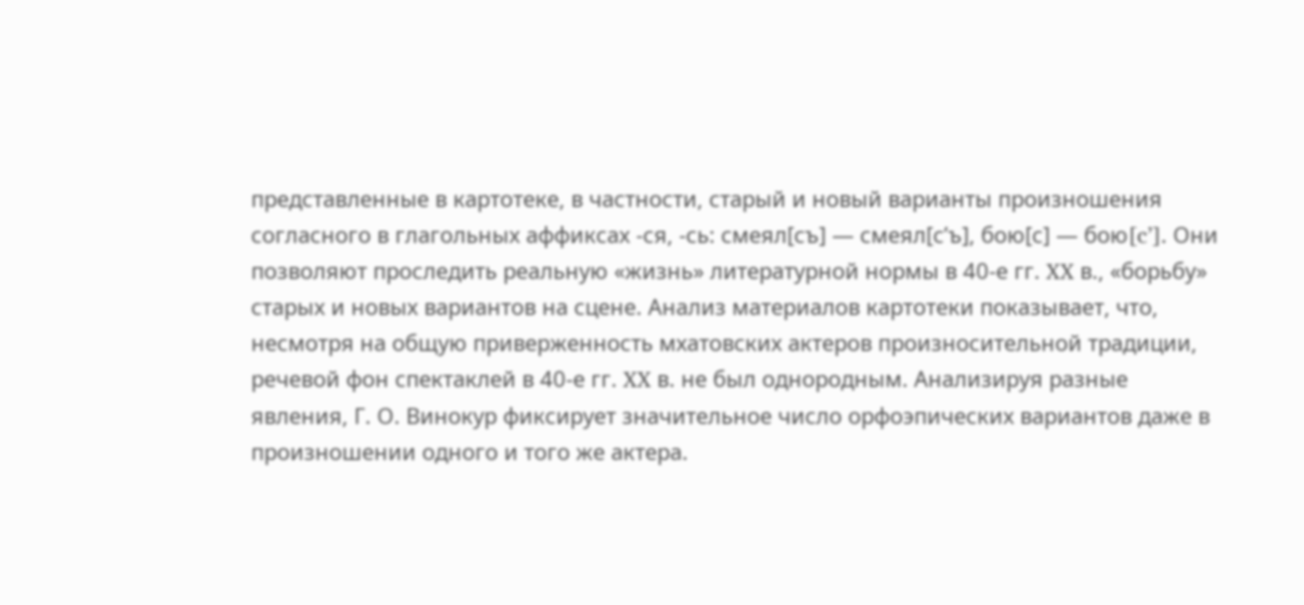представленные в картотеке, в частности, старый и новый варианты произношения согласного в глагольных аффиксах -ся, -сь: смеял[съ] — смеял[с’ъ], бою[с] — бою[c’]. Они позволяют проследить реальную «жизнь» литературной нормы в 40-е гг. XX в., «борьбу» старых и новых вариантов на сцене. Анализ материалов картотеки показывает, что, несмотря на общую приверженность мхатовских актеров произносительной традиции, речевой фон спектаклей в 40-е гг. XX в. не был однородным. Анализируя разные явления, Г. О. Винокур фиксирует значительное число орфоэпических вариантов даже в произношении одного и того же актера.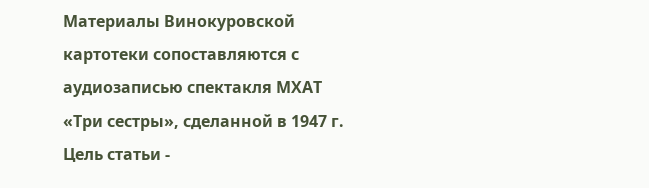Материалы Винокуровской картотеки сопоставляются с аудиозаписью спектакля МХАТ «Три сестры», сделанной в 1947 г.
Цель статьи -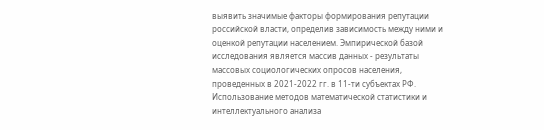выявить значимые факторы формирования репутации российской власти, определив зависимость между ними и оценкой репутации населением. Эмпирической базой исследования является массив данных - результаты массовых социологических опросов населения, проведенных в 2021-2022 гг. в 11-ти субъектах РФ. Использование методов математической статистики и интеллектуального анализа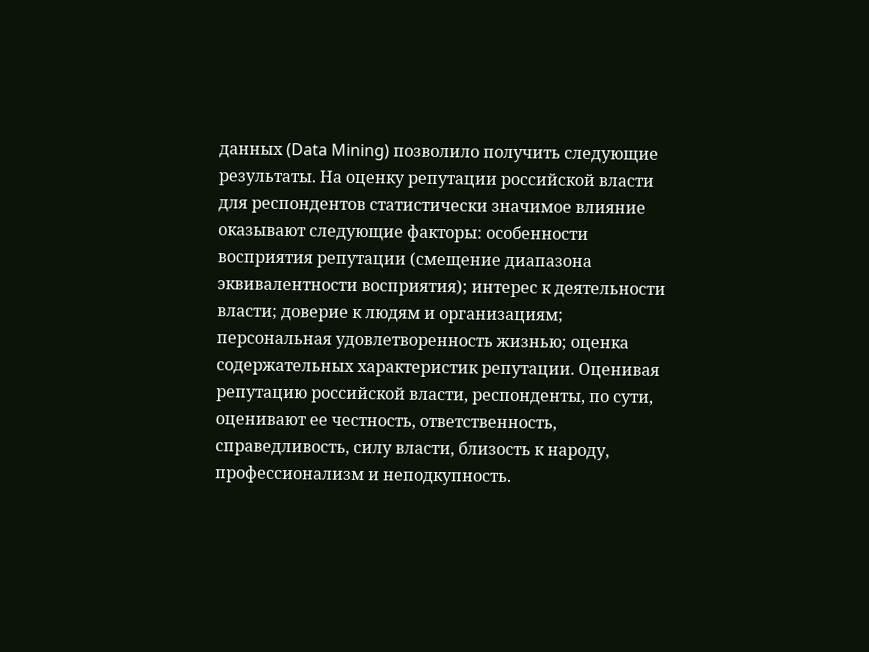данных (Data Mining) позволило получить следующие результаты. На оценку репутации российской власти для респондентов статистически значимое влияние оказывают следующие факторы: особенности восприятия репутации (смещение диапазона эквивалентности восприятия); интерес к деятельности власти; доверие к людям и организациям; персональная удовлетворенность жизнью; оценка содержательных характеристик репутации. Оценивая репутацию российской власти, респонденты, по сути, оценивают ее честность, ответственность, справедливость, силу власти, близость к народу, профессионализм и неподкупность.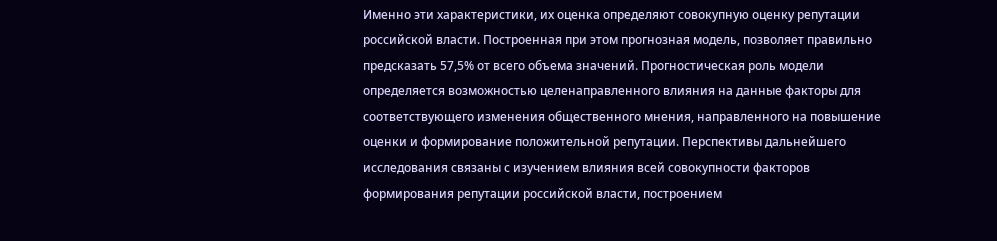Именно эти характеристики, их оценка определяют совокупную оценку репутации российской власти. Построенная при этом прогнозная модель, позволяет правильно предсказать 57,5% от всего объема значений. Прогностическая роль модели определяется возможностью целенаправленного влияния на данные факторы для соответствующего изменения общественного мнения, направленного на повышение оценки и формирование положительной репутации. Перспективы дальнейшего исследования связаны с изучением влияния всей совокупности факторов формирования репутации российской власти, построением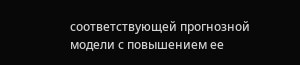соответствующей прогнозной модели с повышением ее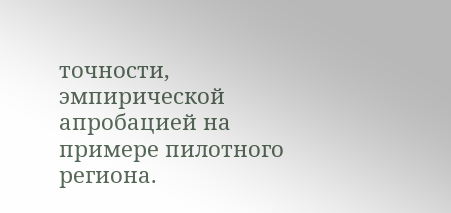точности, эмпирической апробацией на примере пилотного региона.